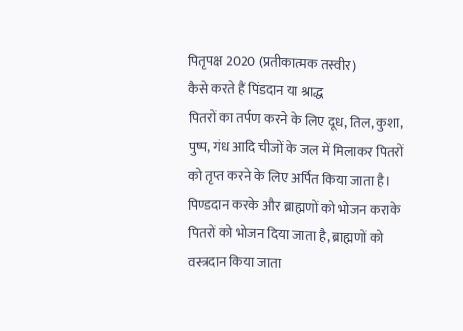पितृपक्ष 2020 (प्रतीकात्मक तस्वीर)
कैसे करते हैं पिंडदान या श्राद्ध
पितरों का तर्पण करने के लिए दूध, तिल, कुशा, पुष्प, गंध आदि चीजों के जल में मिलाकर पितरों को तृप्त करने के लिए अर्पित किया जाता है। पिण्डदान करके और ब्राह्मणों को भोजन कराके पितरों को भोजन दिया जाता है, ब्राह्मणों को वस्त्रदान किया जाता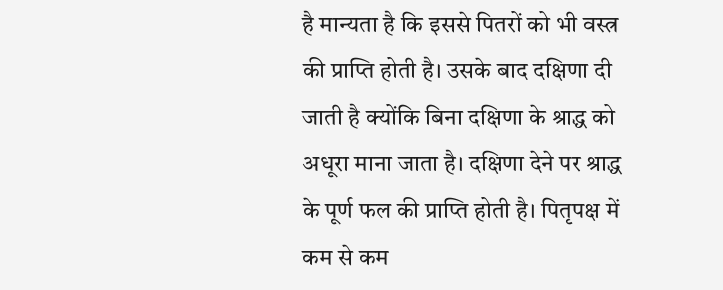है मान्यता है कि इससे पितरों को भी वस्त्र की प्राप्ति होती है। उसके बाद दक्षिणा दी जाती है क्योंकि बिना दक्षिणा के श्राद्ध को अधूरा माना जाता है। दक्षिणा देने पर श्राद्ध के पूर्ण फल की प्राप्ति होती है। पितृपक्ष में कम से कम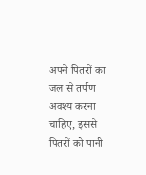अपने पितरों का जल से तर्पण अवश्य करना चाहिए, इससे पितरों को पानी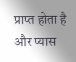प्राप्त होता है और प्यास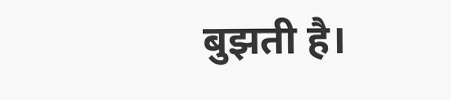बुझती है।